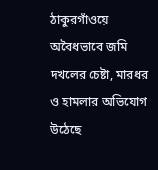ঠাকুরগাঁওয়ে অবৈধভাবে জমি দখলের চেষ্টা, মারধর ও হামলার অভিযোগ উঠেছে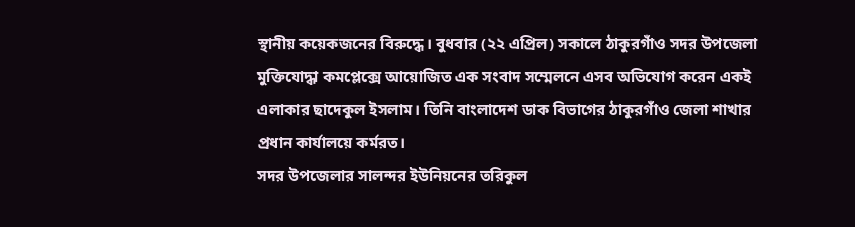স্থানীয় কয়েকজনের বিরুদ্ধে। বুধবার (২২ এপ্রিল) সকালে ঠাকুরগাঁও সদর উপজেলা মুক্তিযোদ্ধা কমপ্লেক্সে আয়োজিত এক সংবাদ সম্মেলনে এসব অভিযোগ করেন একই এলাকার ছাদেকুল ইসলাম। তিনি বাংলাদেশ ডাক বিভাগের ঠাকুরগাঁও জেলা শাখার প্রধান কার্যালয়ে কর্মরত।
সদর উপজেলার সালন্দর ইউনিয়নের তরিকুল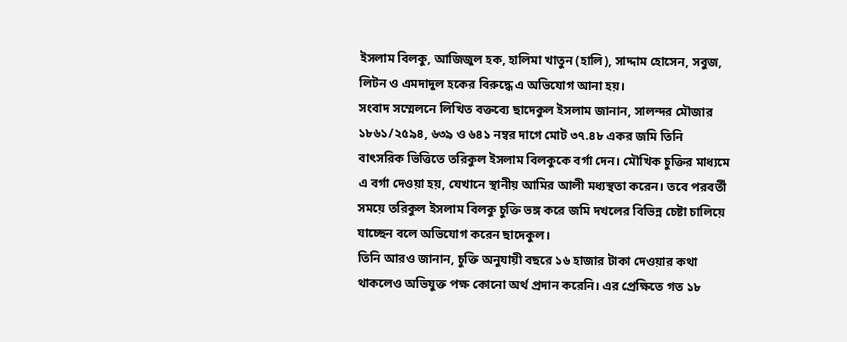ইসলাম বিলকু, আজিজুল হক, হালিমা খাতুন (হালি), সাদ্দাম হোসেন, সবুজ, লিটন ও এমদাদুল হকের বিরুদ্ধে এ অভিযোগ আনা হয়।
সংবাদ সম্মেলনে লিখিত বক্তব্যে ছাদেকুল ইসলাম জানান, সালন্দর মৌজার ১৮৬১/২৫৯৪, ৬৩৯ ও ৬৪১ নম্বর দাগে মোট ৩৭.৪৮ একর জমি তিনি বাৎসরিক ভিত্তিতে তরিকুল ইসলাম বিলকুকে বর্গা দেন। মৌখিক চুক্তির মাধ্যমে এ বর্গা দেওয়া হয়, যেখানে স্থানীয় আমির আলী মধ্যস্থতা করেন। তবে পরবর্তী সময়ে তরিকুল ইসলাম বিলকু চুক্তি ভঙ্গ করে জমি দখলের বিভিন্ন চেষ্টা চালিয়ে যাচ্ছেন বলে অভিযোগ করেন ছাদেকুল।
তিনি আরও জানান, চুক্তি অনুযায়ী বছরে ১৬ হাজার টাকা দেওয়ার কথা থাকলেও অভিযুক্ত পক্ষ কোনো অর্থ প্রদান করেনি। এর প্রেক্ষিতে গত ১৮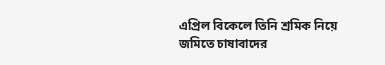এপ্রিল বিকেলে তিনি শ্রমিক নিয়ে জমিতে চাষাবাদের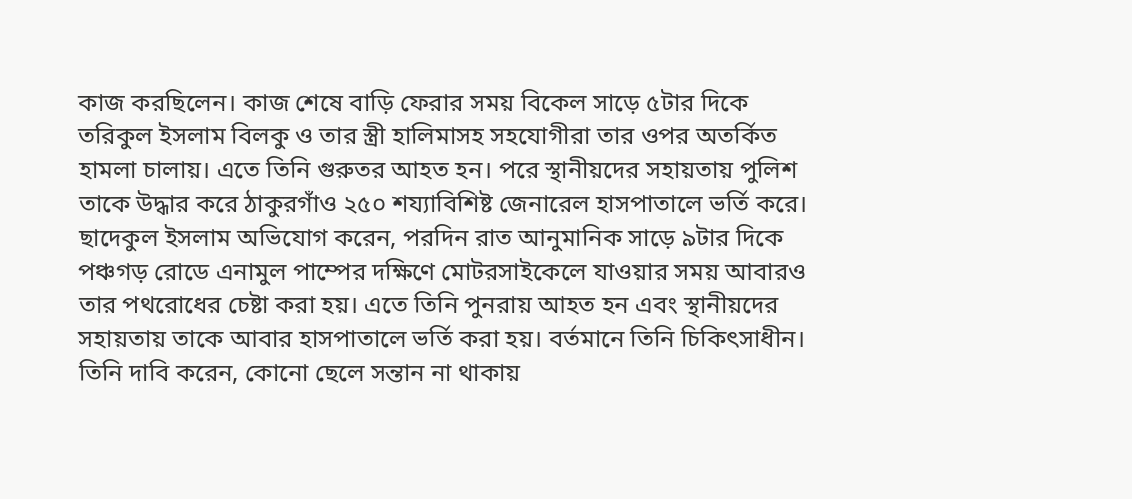কাজ করছিলেন। কাজ শেষে বাড়ি ফেরার সময় বিকেল সাড়ে ৫টার দিকে তরিকুল ইসলাম বিলকু ও তার স্ত্রী হালিমাসহ সহযোগীরা তার ওপর অতর্কিত হামলা চালায়। এতে তিনি গুরুতর আহত হন। পরে স্থানীয়দের সহায়তায় পুলিশ তাকে উদ্ধার করে ঠাকুরগাঁও ২৫০ শয্যাবিশিষ্ট জেনারেল হাসপাতালে ভর্তি করে।
ছাদেকুল ইসলাম অভিযোগ করেন, পরদিন রাত আনুমানিক সাড়ে ৯টার দিকে পঞ্চগড় রোডে এনামুল পাম্পের দক্ষিণে মোটরসাইকেলে যাওয়ার সময় আবারও তার পথরোধের চেষ্টা করা হয়। এতে তিনি পুনরায় আহত হন এবং স্থানীয়দের সহায়তায় তাকে আবার হাসপাতালে ভর্তি করা হয়। বর্তমানে তিনি চিকিৎসাধীন।
তিনি দাবি করেন, কোনো ছেলে সন্তান না থাকায়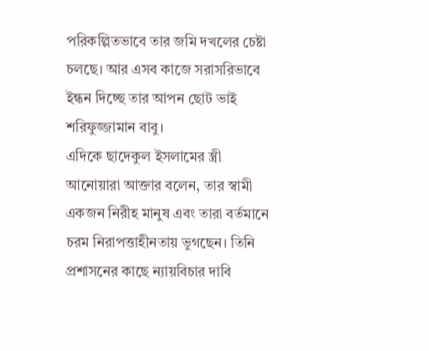পরিকল্পিতভাবে তার জমি দখলের চেষ্টা চলছে। আর এসব কাজে সরাসরিভাবে ইন্ধন দিচ্ছে তার আপন ছোট ভাই শরিফুজ্জামান বাবু।
এদিকে ছাদেকুল ইসলামের স্ত্রী আনোয়ারা আক্তার বলেন, তার স্বামী একজন নিরীহ মানুষ এবং তারা বর্তমানে চরম নিরাপত্তাহীনতায় ভুগছেন। তিনি প্রশাসনের কাছে ন্যায়বিচার দাবি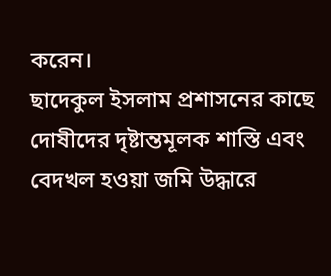করেন।
ছাদেকুল ইসলাম প্রশাসনের কাছে দোষীদের দৃষ্টান্তমূলক শাস্তি এবং বেদখল হওয়া জমি উদ্ধারে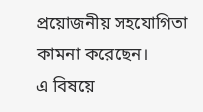প্রয়োজনীয় সহযোগিতা কামনা করেছেন।
এ বিষয়ে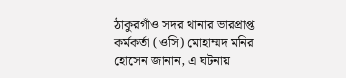ঠাকুরগাঁও সদর থানার ভারপ্রাপ্ত কর্মকর্তা (ওসি) মোহাম্মদ মনির হোসেন জানান, এ ঘটনায়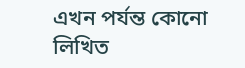এখন পর্যন্ত কোনো লিখিত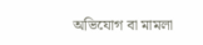অভিযোগ বা মামলা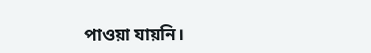পাওয়া যায়নি।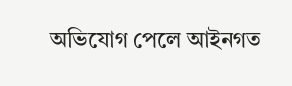অভিযোগ পেলে আইনগত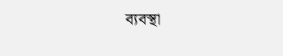ব্যবস্থা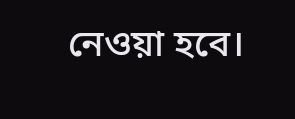নেওয়া হবে।